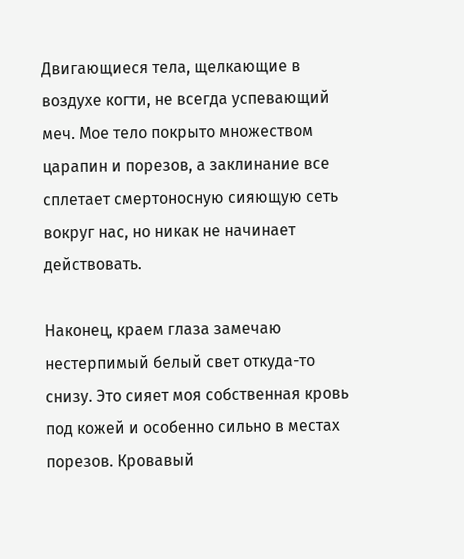Двигающиеся тела, щелкающие в воздухе когти, не всегда успевающий меч. Мое тело покрыто множеством царапин и порезов, а заклинание все сплетает смертоносную сияющую сеть вокруг нас, но никак не начинает действовать.

Наконец, краем глаза замечаю нестерпимый белый свет откуда-то снизу. Это сияет моя собственная кровь под кожей и особенно сильно в местах порезов. Кровавый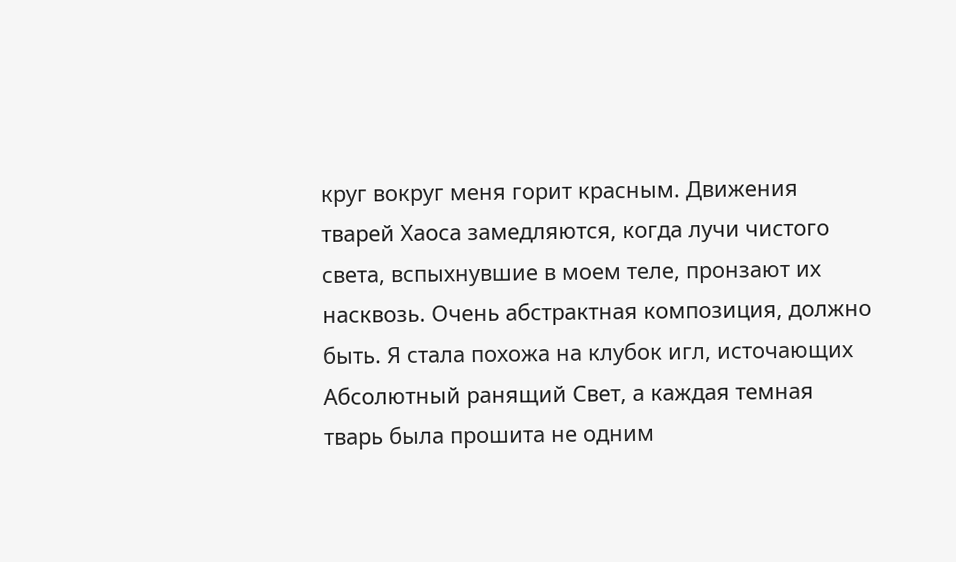круг вокруг меня горит красным. Движения тварей Хаоса замедляются, когда лучи чистого света, вспыхнувшие в моем теле, пронзают их насквозь. Очень абстрактная композиция, должно быть. Я стала похожа на клубок игл, источающих Абсолютный ранящий Свет, а каждая темная тварь была прошита не одним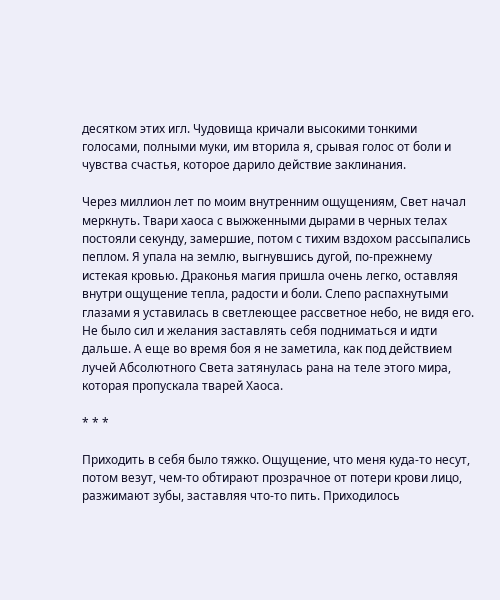десятком этих игл. Чудовища кричали высокими тонкими голосами, полными муки, им вторила я, срывая голос от боли и чувства счастья, которое дарило действие заклинания.

Через миллион лет по моим внутренним ощущениям, Свет начал меркнуть. Твари хаоса с выжженными дырами в черных телах постояли секунду, замершие, потом с тихим вздохом рассыпались пеплом. Я упала на землю, выгнувшись дугой, по-прежнему истекая кровью. Драконья магия пришла очень легко, оставляя внутри ощущение тепла, радости и боли. Слепо распахнутыми глазами я уставилась в светлеющее рассветное небо, не видя его. Не было сил и желания заставлять себя подниматься и идти дальше. А еще во время боя я не заметила, как под действием лучей Абсолютного Света затянулась рана на теле этого мира, которая пропускала тварей Хаоса.

* * *

Приходить в себя было тяжко. Ощущение, что меня куда-то несут, потом везут, чем-то обтирают прозрачное от потери крови лицо, разжимают зубы, заставляя что-то пить. Приходилось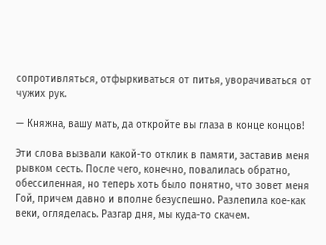сопротивляться, отфыркиваться от питья, уворачиваться от чужих рук.

— Княжна, вашу мать, да откройте вы глаза в конце концов!

Эти слова вызвали какой-то отклик в памяти, заставив меня рывком сесть. После чего, конечно, повалилась обратно, обессиленная, но теперь хоть было понятно, что зовет меня Гой, причем давно и вполне безуспешно. Разлепила кое-как веки, огляделась. Разгар дня, мы куда-то скачем.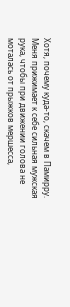Хотя, почему куда-то, скачем в Памирру. Меня прижимает к себе сильная мужская рука, чтобы при движении голова не моталась от прыжков мершесса,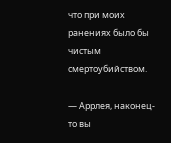что при моих ранениях было бы чистым смертоубийством.

— Аррлея, наконец-то вы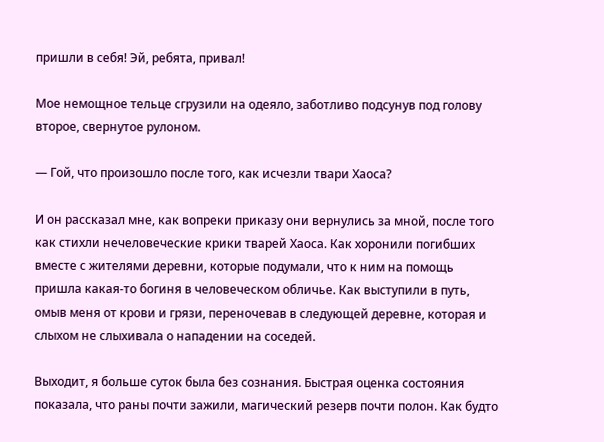пришли в себя! Эй, ребята, привал!

Мое немощное тельце сгрузили на одеяло, заботливо подсунув под голову второе, свернутое рулоном.

— Гой, что произошло после того, как исчезли твари Хаоса?

И он рассказал мне, как вопреки приказу они вернулись за мной, после того как стихли нечеловеческие крики тварей Хаоса. Как хоронили погибших вместе с жителями деревни, которые подумали, что к ним на помощь пришла какая-то богиня в человеческом обличье. Как выступили в путь, омыв меня от крови и грязи, переночевав в следующей деревне, которая и слыхом не слыхивала о нападении на соседей.

Выходит, я больше суток была без сознания. Быстрая оценка состояния показала, что раны почти зажили, магический резерв почти полон. Как будто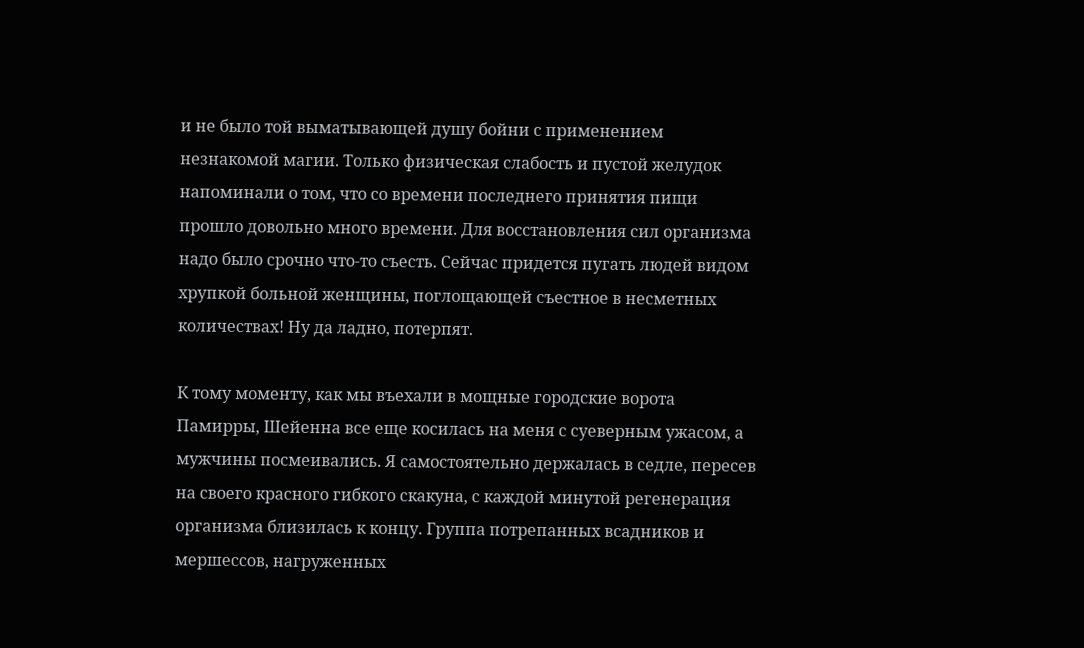и не было той выматывающей душу бойни с применением незнакомой магии. Только физическая слабость и пустой желудок напоминали о том, что со времени последнего принятия пищи прошло довольно много времени. Для восстановления сил организма надо было срочно что-то съесть. Сейчас придется пугать людей видом хрупкой больной женщины, поглощающей съестное в несметных количествах! Ну да ладно, потерпят.

К тому моменту, как мы въехали в мощные городские ворота Памирры, Шейенна все еще косилась на меня с суеверным ужасом, а мужчины посмеивались. Я самостоятельно держалась в седле, пересев на своего красного гибкого скакуна, с каждой минутой регенерация организма близилась к концу. Группа потрепанных всадников и мершессов, нагруженных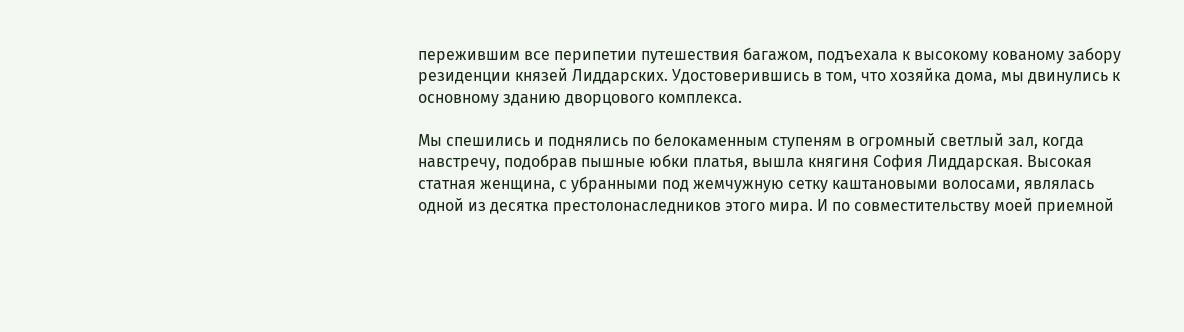пережившим все перипетии путешествия багажом, подъехала к высокому кованому забору резиденции князей Лиддарских. Удостоверившись в том, что хозяйка дома, мы двинулись к основному зданию дворцового комплекса.

Мы спешились и поднялись по белокаменным ступеням в огромный светлый зал, когда навстречу, подобрав пышные юбки платья, вышла княгиня София Лиддарская. Высокая статная женщина, с убранными под жемчужную сетку каштановыми волосами, являлась одной из десятка престолонаследников этого мира. И по совместительству моей приемной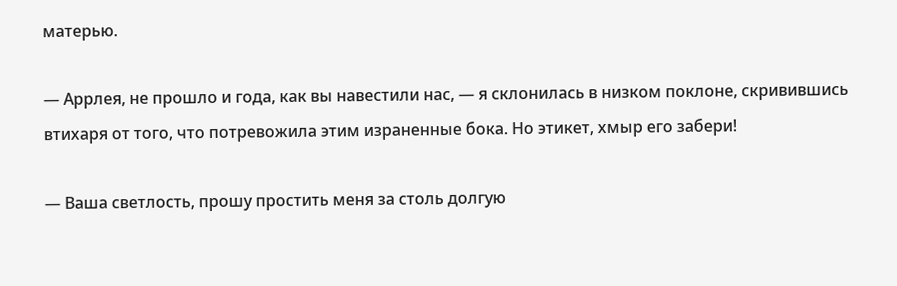матерью.

— Аррлея, не прошло и года, как вы навестили нас, — я склонилась в низком поклоне, скривившись втихаря от того, что потревожила этим израненные бока. Но этикет, хмыр его забери!

— Ваша светлость, прошу простить меня за столь долгую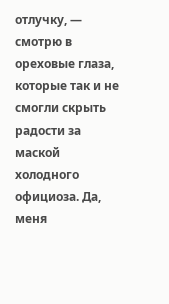отлучку, — смотрю в ореховые глаза, которые так и не смогли скрыть радости за маской холодного официоза. Да, меня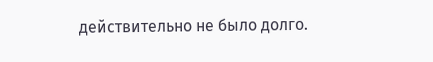действительно не было долго.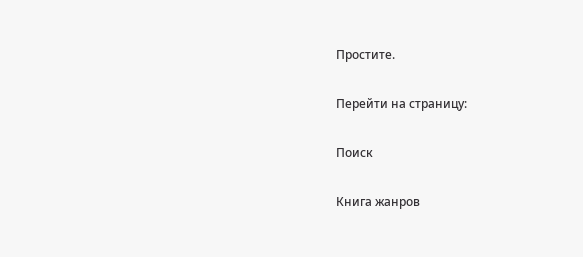Простите.

Перейти на страницу:

Поиск

Книга жанров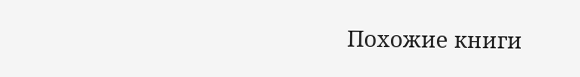Похожие книги